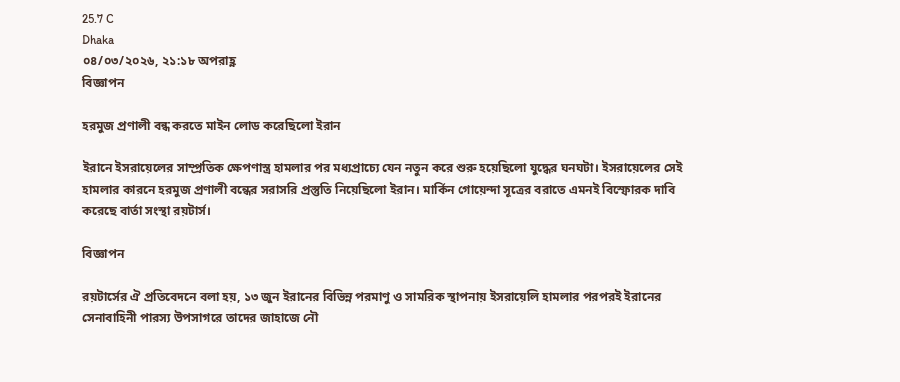25.7 C
Dhaka
০৪/০৩/২০২৬, ২১:১৮ অপরাহ্ণ
বিজ্ঞাপন

হরমুজ প্রণালী বন্ধ করতে মাইন লোড করেছিলো ইরান

ইরানে ইসরায়েলের সাম্প্রতিক ক্ষেপণাস্ত্র হামলার পর মধ্যপ্রাচ্যে যেন নতুন করে শুরু হয়েছিলো যুদ্ধের ঘনঘটা। ইসরায়েলের সেই হামলার কারনে হরমুজ প্রণালী বন্ধের সরাসরি প্রস্তুতি নিয়েছিলো ইরান। মার্কিন গোয়েন্দা সূত্রের বরাতে এমনই বিস্ফোরক দাবি করেছে বার্তা সংস্থা রয়টার্স।

বিজ্ঞাপন

রয়টার্সের ঐ প্রতিবেদনে বলা হয়, ১৩ জুন ইরানের বিভিন্ন পরমাণু ও সামরিক স্থাপনায় ইসরায়েলি হামলার পরপরই ইরানের সেনাবাহিনী পারস্য উপসাগরে তাদের জাহাজে নৌ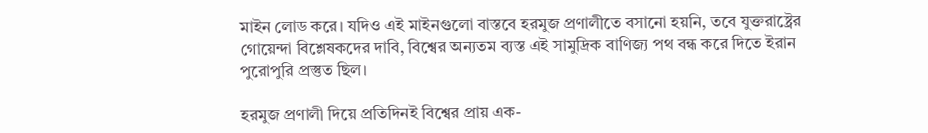মাইন লোড করে। যদিও এই মাইনগুলো বাস্তবে হরমুজ প্রণালীতে বসানো হয়নি, তবে যুক্তরাষ্ট্রের গোয়েন্দা বিশ্লেষকদের দাবি, বিশ্বের অন্যতম ব্যস্ত এই সামুদ্রিক বাণিজ্য পথ বন্ধ করে দিতে ইরান পুরোপুরি প্রস্তুত ছিল।

হরমুজ প্রণালী দিয়ে প্রতিদিনই বিশ্বের প্রায় এক-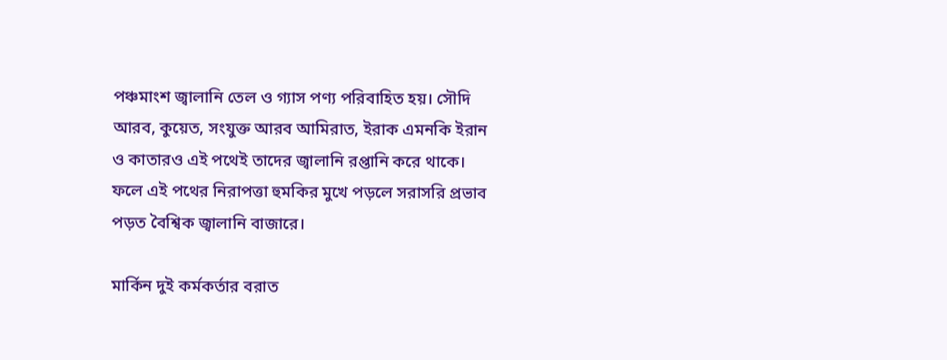পঞ্চমাংশ জ্বালানি তেল ও গ্যাস পণ্য পরিবাহিত হয়। সৌদি আরব, কুয়েত, সংযুক্ত আরব আমিরাত, ইরাক এমনকি ইরান ও কাতারও এই পথেই তাদের জ্বালানি রপ্তানি করে থাকে। ফলে এই পথের নিরাপত্তা হুমকির মুখে পড়লে সরাসরি প্রভাব পড়ত বৈশ্বিক জ্বালানি বাজারে।

মার্কিন দুই কর্মকর্তার বরাত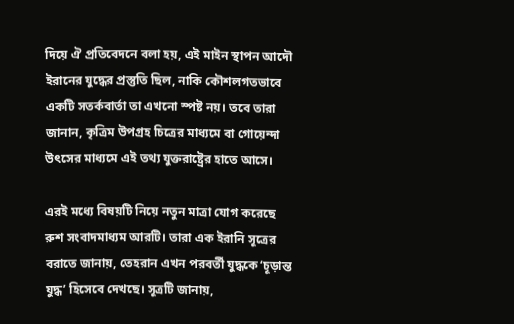দিয়ে ঐ প্রতিবেদনে বলা হয়, এই মাইন স্থাপন আদৌ ইরানের যুদ্ধের প্রস্তুতি ছিল, নাকি কৌশলগতভাবে একটি সতর্কবার্তা তা এখনো স্পষ্ট নয়। তবে তারা জানান, কৃত্রিম উপগ্রহ চিত্রের মাধ্যমে বা গোয়েন্দা উৎসের মাধ্যমে এই তথ্য যুক্তরাষ্ট্রের হাতে আসে।

এরই মধ্যে বিষয়টি নিয়ে নতুন মাত্রা যোগ করেছে রুশ সংবাদমাধ্যম আরটি। তারা এক ইরানি সূত্রের বরাতে জানায়, তেহরান এখন পরবর্তী যুদ্ধকে ‘চূড়ান্ত যুদ্ধ’ হিসেবে দেখছে। সূত্রটি জানায়,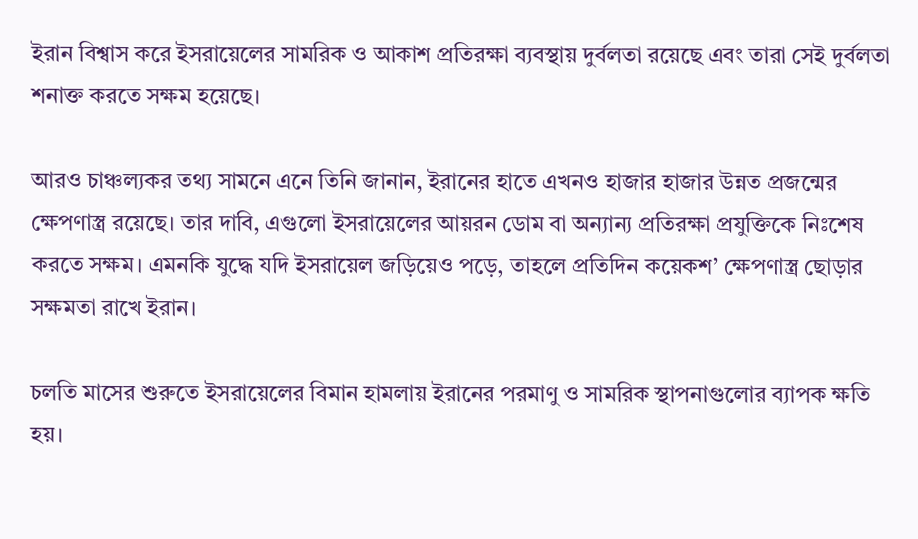ইরান বিশ্বাস করে ইসরায়েলের সামরিক ও আকাশ প্রতিরক্ষা ব্যবস্থায় দুর্বলতা রয়েছে এবং তারা সেই দুর্বলতা শনাক্ত করতে সক্ষম হয়েছে।

আরও চাঞ্চল্যকর তথ্য সামনে এনে তিনি জানান, ইরানের হাতে এখনও হাজার হাজার উন্নত প্রজন্মের ক্ষেপণাস্ত্র রয়েছে। তার দাবি, এগুলো ইসরায়েলের আয়রন ডোম বা অন্যান্য প্রতিরক্ষা প্রযুক্তিকে নিঃশেষ করতে সক্ষম। এমনকি যুদ্ধে যদি ইসরায়েল জড়িয়েও পড়ে, তাহলে প্রতিদিন কয়েকশ’ ক্ষেপণাস্ত্র ছোড়ার সক্ষমতা রাখে ইরান।

চলতি মাসের শুরুতে ইসরায়েলের বিমান হামলায় ইরানের পরমাণু ও সামরিক স্থাপনাগুলোর ব্যাপক ক্ষতি হয়।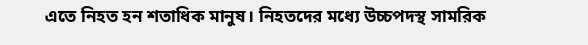এতে নিহত হন শতাধিক মানুষ। নিহতদের মধ্যে উচ্চপদস্থ সামরিক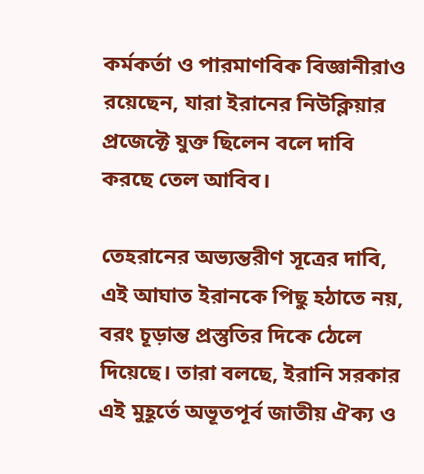কর্মকর্তা ও পারমাণবিক বিজ্ঞানীরাও রয়েছেন, যারা ইরানের নিউক্লিয়ার প্রজেক্টে যুক্ত ছিলেন বলে দাবি করছে তেল আবিব।

তেহরানের অভ্যন্তরীণ সূত্রের দাবি, এই আঘাত ইরানকে পিছু হঠাতে নয়, বরং চূড়ান্ত প্রস্তুতির দিকে ঠেলে দিয়েছে। তারা বলছে, ইরানি সরকার এই মুহূর্তে অভূতপূর্ব জাতীয় ঐক্য ও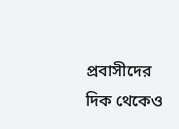প্রবাসীদের দিক থেকেও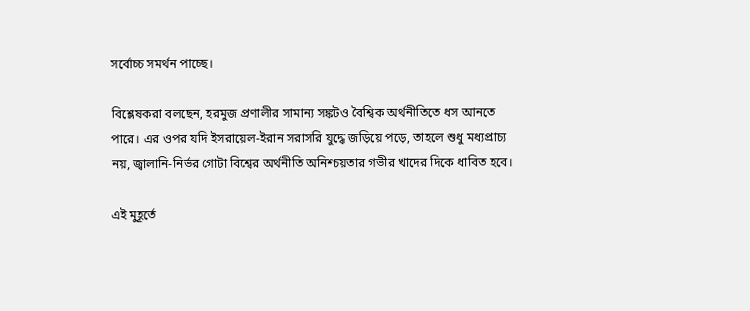সর্বোচ্চ সমর্থন পাচ্ছে।

বিশ্লেষকরা বলছেন, হরমুজ প্রণালীর সামান্য সঙ্কটও বৈশ্বিক অর্থনীতিতে ধস আনতে পারে। এর ওপর যদি ইসরায়েল-ইরান সরাসরি যুদ্ধে জড়িয়ে পড়ে, তাহলে শুধু মধ্যপ্রাচ্য নয়, জ্বালানি-নির্ভর গোটা বিশ্বের অর্থনীতি অনিশ্চয়তার গভীর খাদের দিকে ধাবিত হবে।

এই মুহূর্তে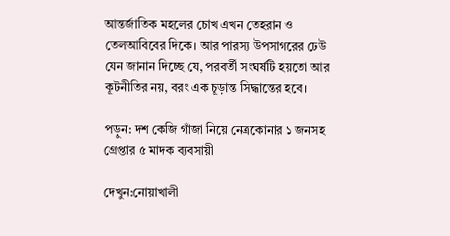আন্তর্জাতিক মহলের চোখ এখন তেহরান ও তেলআবিবের দিকে। আর পারস্য উপসাগরের ঢেউ যেন জানান দিচ্ছে যে, পরবর্তী সংঘর্ষটি হয়তো আর কূটনীতির নয়, বরং এক চূড়ান্ত সিদ্ধান্তের হবে।

পড়ুন: দশ কেজি গাঁজা নিয়ে নেত্রকোনার ১ জনসহ গ্রেপ্তার ৫ মাদক ব্যবসায়ী

দেখুন:নোয়াখালী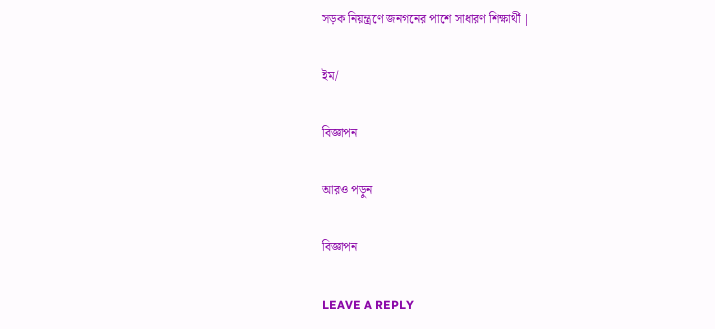সড়ক নিয়ন্ত্রণে জনগনের পাশে সাধারণ শিক্ষার্থী |

ইম/

বিজ্ঞাপন

আরও পড়ুন

বিজ্ঞাপন

LEAVE A REPLY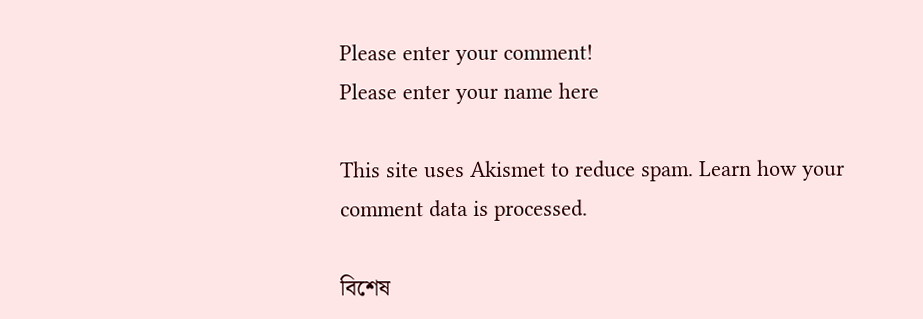Please enter your comment!
Please enter your name here

This site uses Akismet to reduce spam. Learn how your comment data is processed.

বিশেষ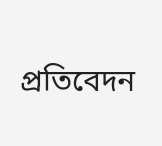প্রতিবেদন